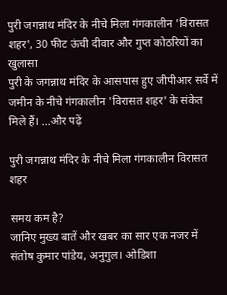पुरी जगन्नाथ मंदिर के नीचे मिला गंगकालीन 'विरासत शहर', 30 फीट ऊंची दीवार और गुप्त कोठरियों का खुलासा
पुरी के जगन्नाथ मंदिर के आसपास हुए जीपीआर सर्वे में जमीन के नीचे गंगकालीन 'विरासत शहर' के संकेत मिले हैं। ...और पढ़ें

पुरी जगन्नाथ मंदिर के नीचे मिला गंगकालीन विरासत शहर

समय कम है?
जानिए मुख्य बातें और खबर का सार एक नजर में
संतोष कुमार पांडेय, अनुगुल। ओडिशा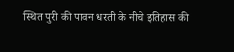स्थित पुरी की पावन धरती के नीचे इतिहास की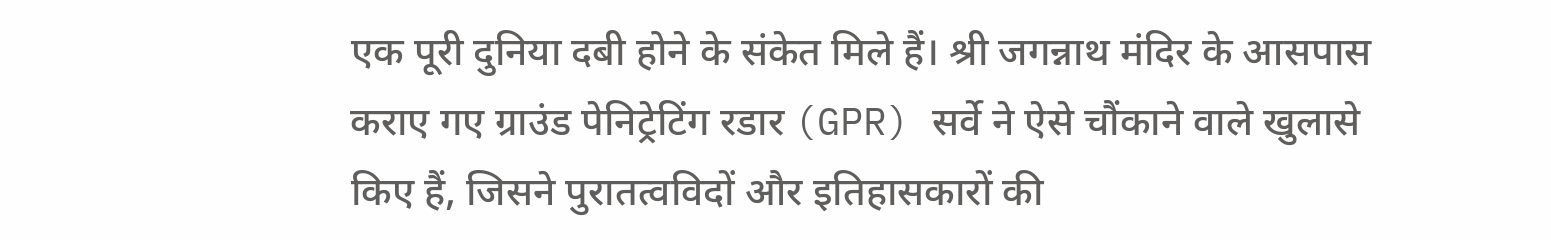एक पूरी दुनिया दबी होने के संकेत मिले हैं। श्री जगन्नाथ मंदिर के आसपास कराए गए ग्राउंड पेनिट्रेटिंग रडार (GPR) सर्वे ने ऐसे चौंकाने वाले खुलासे किए हैं, जिसने पुरातत्वविदों और इतिहासकारों की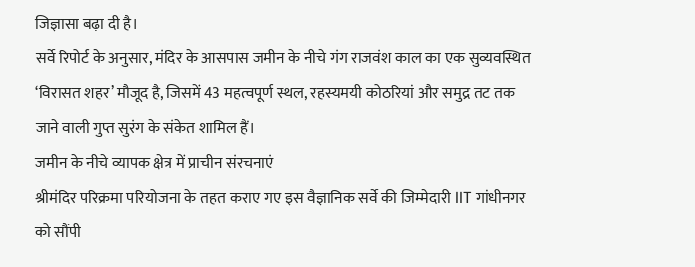जिज्ञासा बढ़ा दी है।
सर्वे रिपोर्ट के अनुसार, मंदिर के आसपास जमीन के नीचे गंग राजवंश काल का एक सुव्यवस्थित ‘विरासत शहर’ मौजूद है, जिसमें 43 महत्वपूर्ण स्थल, रहस्यमयी कोठरियां और समुद्र तट तक जाने वाली गुप्त सुरंग के संकेत शामिल हैं।
जमीन के नीचे व्यापक क्षेत्र में प्राचीन संरचनाएं
श्रीमंदिर परिक्रमा परियोजना के तहत कराए गए इस वैज्ञानिक सर्वे की जिम्मेदारी IIT गांधीनगर को सौंपी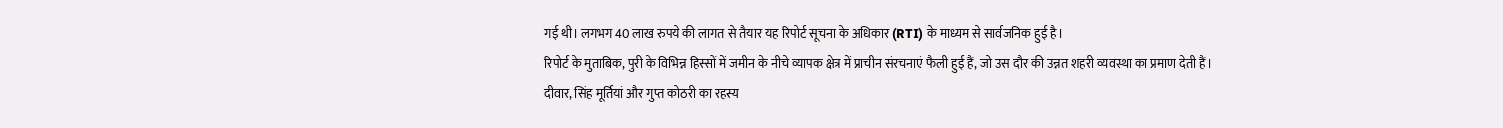गई थी। लगभग 40 लाख रुपये की लागत से तैयार यह रिपोर्ट सूचना के अधिकार (RTI) के माध्यम से सार्वजनिक हुई है।
रिपोर्ट के मुताबिक, पुरी के विभिन्न हिस्सों में जमीन के नीचे व्यापक क्षेत्र में प्राचीन संरचनाएं फैली हुई हैं, जो उस दौर की उन्नत शहरी व्यवस्था का प्रमाण देती हैं।
दीवार, सिंह मूर्तियां और गुप्त कोठरी का रहस्य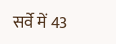सर्वे में 43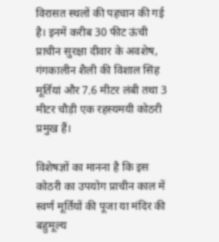विरासत स्थलों की पहचान की गई है। इनमें करीब 30 फीट ऊंची प्राचीन सुरक्षा दीवार के अवशेष, गंगकालीन शैली की विशाल सिंह मूर्तियां और 7.6 मीटर लंबी तथा 3 मीटर चौड़ी एक रहस्यमयी कोठरी प्रमुख हैं।

विशेषज्ञों का मानना है कि इस कोठरी का उपयोग प्राचीन काल में स्वर्ण मूर्तियों की पूजा या मंदिर की बहुमूल्य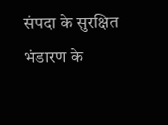संपदा के सुरक्षित भंडारण के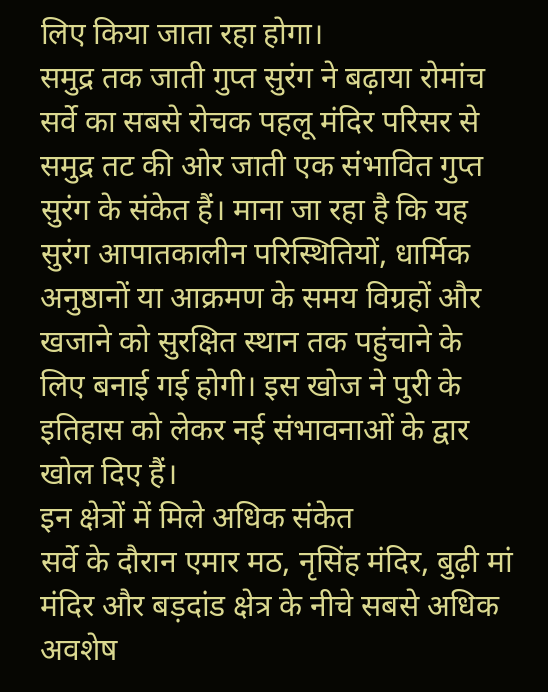लिए किया जाता रहा होगा।
समुद्र तक जाती गुप्त सुरंग ने बढ़ाया रोमांच
सर्वे का सबसे रोचक पहलू मंदिर परिसर से समुद्र तट की ओर जाती एक संभावित गुप्त सुरंग के संकेत हैं। माना जा रहा है कि यह सुरंग आपातकालीन परिस्थितियों, धार्मिक अनुष्ठानों या आक्रमण के समय विग्रहों और खजाने को सुरक्षित स्थान तक पहुंचाने के लिए बनाई गई होगी। इस खोज ने पुरी के इतिहास को लेकर नई संभावनाओं के द्वार खोल दिए हैं।
इन क्षेत्रों में मिले अधिक संकेत
सर्वे के दौरान एमार मठ, नृसिंह मंदिर, बुढ़ी मां मंदिर और बड़दांड क्षेत्र के नीचे सबसे अधिक अवशेष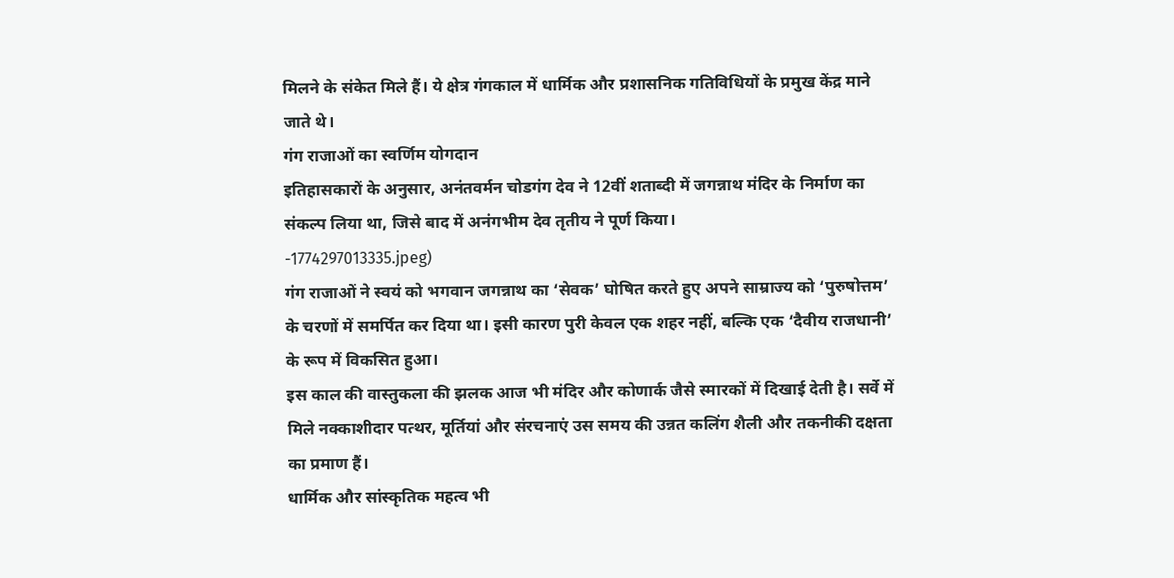मिलने के संकेत मिले हैं। ये क्षेत्र गंगकाल में धार्मिक और प्रशासनिक गतिविधियों के प्रमुख केंद्र माने जाते थे।
गंग राजाओं का स्वर्णिम योगदान
इतिहासकारों के अनुसार, अनंतवर्मन चोडगंग देव ने 12वीं शताब्दी में जगन्नाथ मंदिर के निर्माण का संकल्प लिया था, जिसे बाद में अनंगभीम देव तृतीय ने पूर्ण किया।
-1774297013335.jpeg)
गंग राजाओं ने स्वयं को भगवान जगन्नाथ का ‘सेवक’ घोषित करते हुए अपने साम्राज्य को ‘पुरुषोत्तम’ के चरणों में समर्पित कर दिया था। इसी कारण पुरी केवल एक शहर नहीं, बल्कि एक ‘दैवीय राजधानी’ के रूप में विकसित हुआ।
इस काल की वास्तुकला की झलक आज भी मंदिर और कोणार्क जैसे स्मारकों में दिखाई देती है। सर्वे में मिले नक्काशीदार पत्थर, मूर्तियां और संरचनाएं उस समय की उन्नत कलिंग शैली और तकनीकी दक्षता का प्रमाण हैं।
धार्मिक और सांस्कृतिक महत्व भी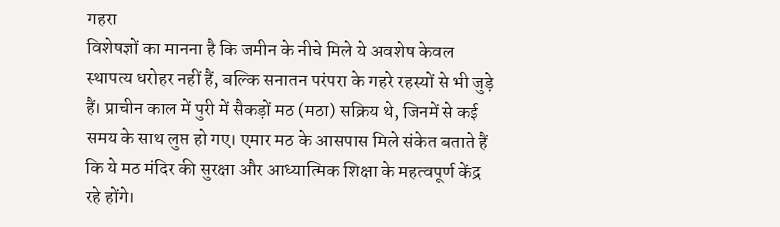गहरा
विशेषज्ञों का मानना है कि जमीन के नीचे मिले ये अवशेष केवल स्थापत्य धरोहर नहीं हैं, बल्कि सनातन परंपरा के गहरे रहस्यों से भी जुड़े हैं। प्राचीन काल में पुरी में सैकड़ों मठ (मठा) सक्रिय थे, जिनमें से कई समय के साथ लुप्त हो गए। एमार मठ के आसपास मिले संकेत बताते हैं कि ये मठ मंदिर की सुरक्षा और आध्यात्मिक शिक्षा के महत्वपूर्ण केंद्र रहे होंगे।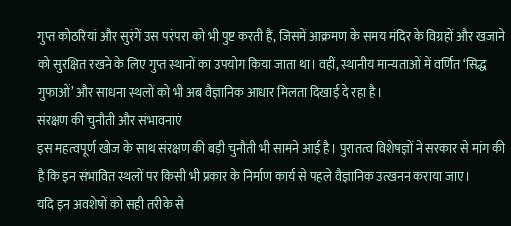गुप्त कोठरियां और सुरंगें उस परंपरा को भी पुष्ट करती हैं, जिसमें आक्रमण के समय मंदिर के विग्रहों और खजाने को सुरक्षित रखने के लिए गुप्त स्थानों का उपयोग किया जाता था। वहीं, स्थानीय मान्यताओं में वर्णित ‘सिद्ध गुफाओं’ और साधना स्थलों को भी अब वैज्ञानिक आधार मिलता दिखाई दे रहा है।
संरक्षण की चुनौती और संभावनाएं
इस महत्वपूर्ण खोज के साथ संरक्षण की बड़ी चुनौती भी सामने आई है। पुरातत्व विशेषज्ञों ने सरकार से मांग की है कि इन संभावित स्थलों पर किसी भी प्रकार के निर्माण कार्य से पहले वैज्ञानिक उत्खनन कराया जाए।
यदि इन अवशेषों को सही तरीके से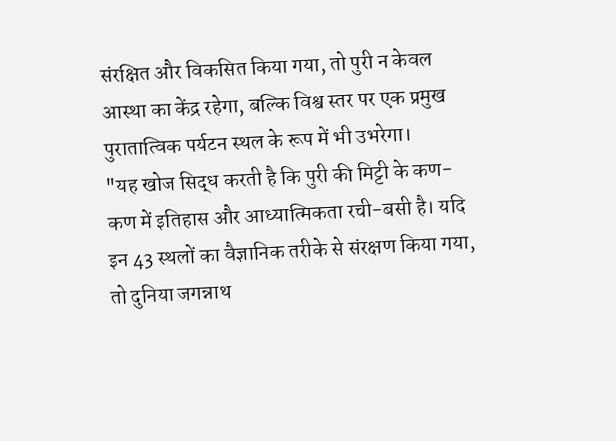संरक्षित और विकसित किया गया, तो पुरी न केवल आस्था का केंद्र रहेगा, बल्कि विश्व स्तर पर एक प्रमुख पुरातात्विक पर्यटन स्थल के रूप में भी उभरेगा।
"यह खोज सिद्ध करती है कि पुरी की मिट्टी के कण-कण में इतिहास और आध्यात्मिकता रची-बसी है। यदि इन 43 स्थलों का वैज्ञानिक तरीके से संरक्षण किया गया, तो दुनिया जगन्नाथ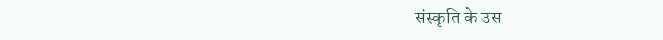संस्कृति के उस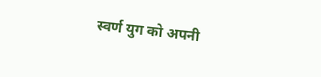स्वर्ण युग को अपनी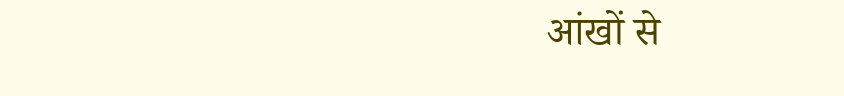आंखों से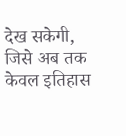देख सकेगी, जिसे अब तक केवल इतिहास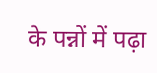के पन्नों में पढ़ा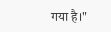गया है।"